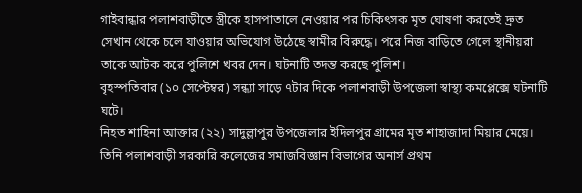গাইবান্ধার পলাশবাড়ীতে স্ত্রীকে হাসপাতালে নেওয়ার পর চিকিৎসক মৃত ঘোষণা করতেই দ্রুত সেখান থেকে চলে যাওয়ার অভিযোগ উঠেছে স্বামীর বিরুদ্ধে। পরে নিজ বাড়িতে গেলে স্থানীয়রা তাকে আটক করে পুলিশে খবর দেন। ঘটনাটি তদন্ত করছে পুলিশ।
বৃহস্পতিবার (১০ সেপ্টেম্বর) সন্ধ্যা সাড়ে ৭টার দিকে পলাশবাড়ী উপজেলা স্বাস্থ্য কমপ্লেক্সে ঘটনাটি ঘটে।
নিহত শাহিনা আক্তার (২২) সাদুল্লাপুর উপজেলার ইদিলপুর গ্রামের মৃত শাহাজাদা মিয়ার মেয়ে। তিনি পলাশবাড়ী সরকারি কলেজের সমাজবিজ্ঞান বিভাগের অনার্স প্রথম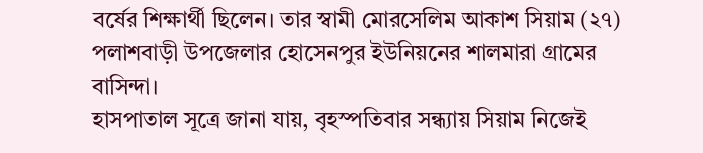বর্ষের শিক্ষার্থী ছিলেন। তার স্বামী মোরসেলিম আকাশ সিয়াম (২৭) পলাশবাড়ী উপজেলার হোসেনপুর ইউনিয়নের শালমারা গ্রামের বাসিন্দা।
হাসপাতাল সূত্রে জানা যায়, বৃহস্পতিবার সন্ধ্যায় সিয়াম নিজেই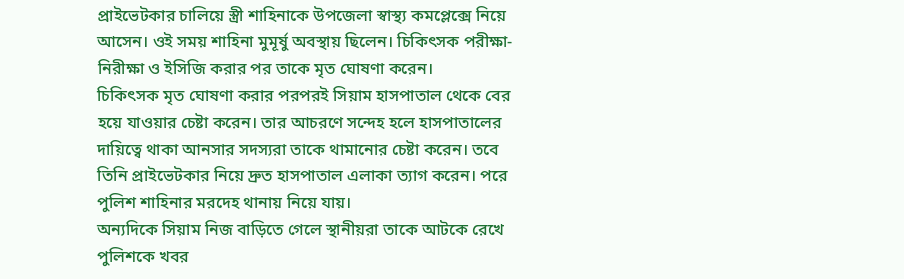প্রাইভেটকার চালিয়ে স্ত্রী শাহিনাকে উপজেলা স্বাস্থ্য কমপ্লেক্সে নিয়ে আসেন। ওই সময় শাহিনা মুমূর্ষু অবস্থায় ছিলেন। চিকিৎসক পরীক্ষা-নিরীক্ষা ও ইসিজি করার পর তাকে মৃত ঘোষণা করেন।
চিকিৎসক মৃত ঘোষণা করার পরপরই সিয়াম হাসপাতাল থেকে বের হয়ে যাওয়ার চেষ্টা করেন। তার আচরণে সন্দেহ হলে হাসপাতালের দায়িত্বে থাকা আনসার সদস্যরা তাকে থামানোর চেষ্টা করেন। তবে তিনি প্রাইভেটকার নিয়ে দ্রুত হাসপাতাল এলাকা ত্যাগ করেন। পরে পুলিশ শাহিনার মরদেহ থানায় নিয়ে যায়।
অন্যদিকে সিয়াম নিজ বাড়িতে গেলে স্থানীয়রা তাকে আটকে রেখে পুলিশকে খবর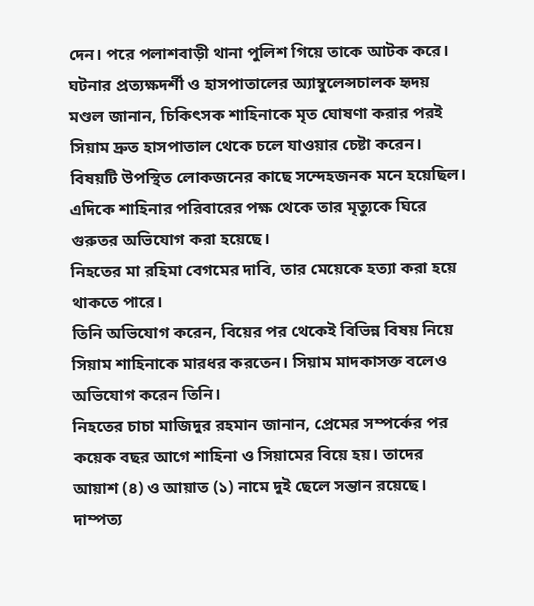দেন। পরে পলাশবাড়ী থানা পুলিশ গিয়ে তাকে আটক করে।
ঘটনার প্রত্যক্ষদর্শী ও হাসপাতালের অ্যাম্বুলেন্সচালক হৃদয় মণ্ডল জানান, চিকিৎসক শাহিনাকে মৃত ঘোষণা করার পরই সিয়াম দ্রুত হাসপাতাল থেকে চলে যাওয়ার চেষ্টা করেন। বিষয়টি উপস্থিত লোকজনের কাছে সন্দেহজনক মনে হয়েছিল।
এদিকে শাহিনার পরিবারের পক্ষ থেকে তার মৃত্যুকে ঘিরে গুরুতর অভিযোগ করা হয়েছে।
নিহতের মা রহিমা বেগমের দাবি, তার মেয়েকে হত্যা করা হয়ে থাকতে পারে।
তিনি অভিযোগ করেন, বিয়ের পর থেকেই বিভিন্ন বিষয় নিয়ে সিয়াম শাহিনাকে মারধর করতেন। সিয়াম মাদকাসক্ত বলেও অভিযোগ করেন তিনি।
নিহতের চাচা মাজিদুর রহমান জানান, প্রেমের সম্পর্কের পর কয়েক বছর আগে শাহিনা ও সিয়ামের বিয়ে হয়। তাদের আয়াশ (৪) ও আয়াত (১) নামে দুই ছেলে সন্তান রয়েছে। দাম্পত্য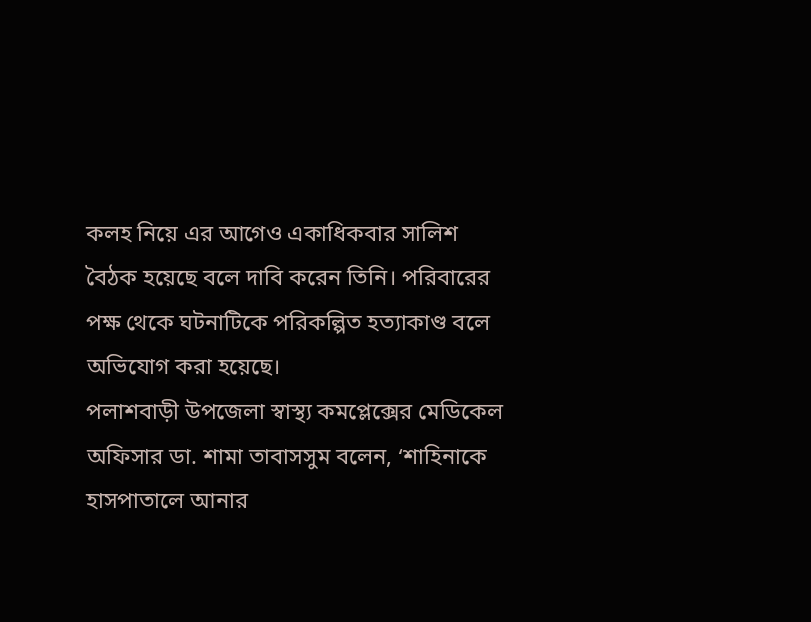কলহ নিয়ে এর আগেও একাধিকবার সালিশ বৈঠক হয়েছে বলে দাবি করেন তিনি। পরিবারের পক্ষ থেকে ঘটনাটিকে পরিকল্পিত হত্যাকাণ্ড বলে অভিযোগ করা হয়েছে।
পলাশবাড়ী উপজেলা স্বাস্থ্য কমপ্লেক্সের মেডিকেল অফিসার ডা. শামা তাবাসসুম বলেন, ‘শাহিনাকে হাসপাতালে আনার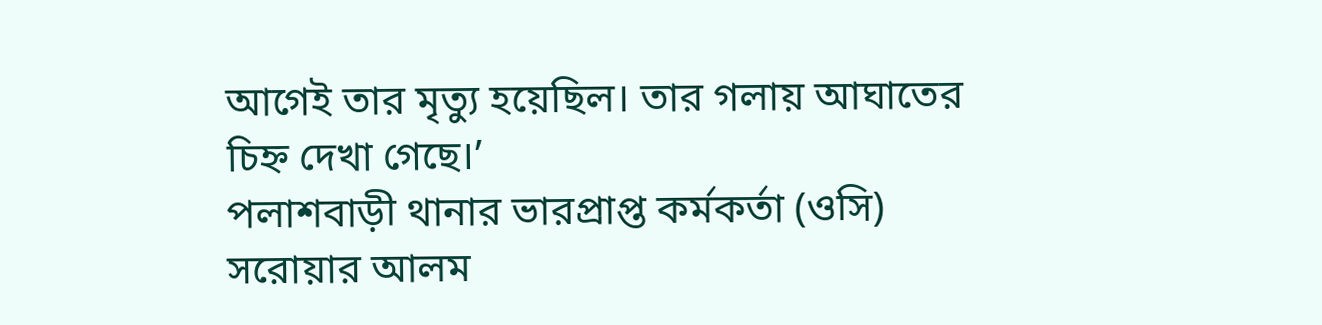আগেই তার মৃত্যু হয়েছিল। তার গলায় আঘাতের চিহ্ন দেখা গেছে।’
পলাশবাড়ী থানার ভারপ্রাপ্ত কর্মকর্তা (ওসি) সরোয়ার আলম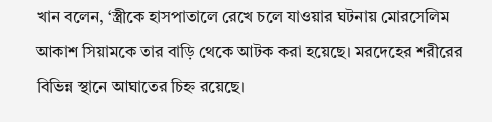খান বলেন, ‘স্ত্রীকে হাসপাতালে রেখে চলে যাওয়ার ঘটনায় মোরসেলিম আকাশ সিয়ামকে তার বাড়ি থেকে আটক করা হয়েছে। মরদেহের শরীরের বিভিন্ন স্থানে আঘাতের চিহ্ন রয়েছে।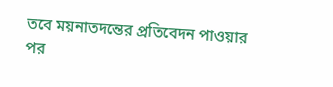তবে ময়নাতদন্তের প্রতিবেদন পাওয়ার পর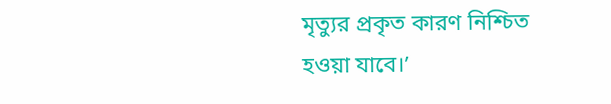মৃত্যুর প্রকৃত কারণ নিশ্চিত হওয়া যাবে।’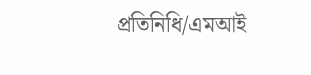প্রতিনিধি/এমআই